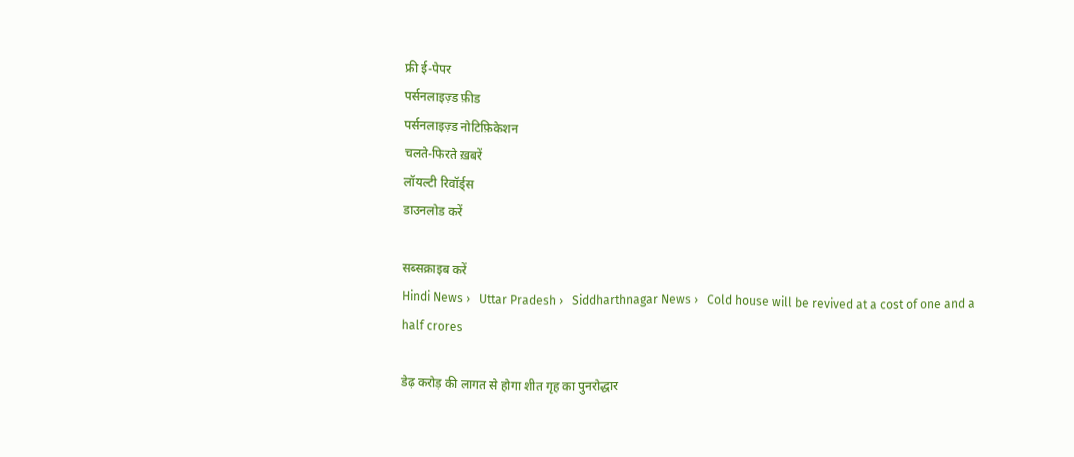फ्री ई-पेपर
पर्सनलाइज़्ड फ़ीड
पर्सनलाइज़्ड नोटिफ़िकेशन
चलते-फिरते ख़बरें
लॉयल्टी रिवॉर्ड्स
डाउनलोड करें

सब्सक्राइब करें
Hindi News ›   Uttar Pradesh ›   Siddharthnagar News ›   Cold house will be revived at a cost of one and a half crores

डेढ़ करोड़ की लागत से होगा शीत गृह का पुनरोद्धार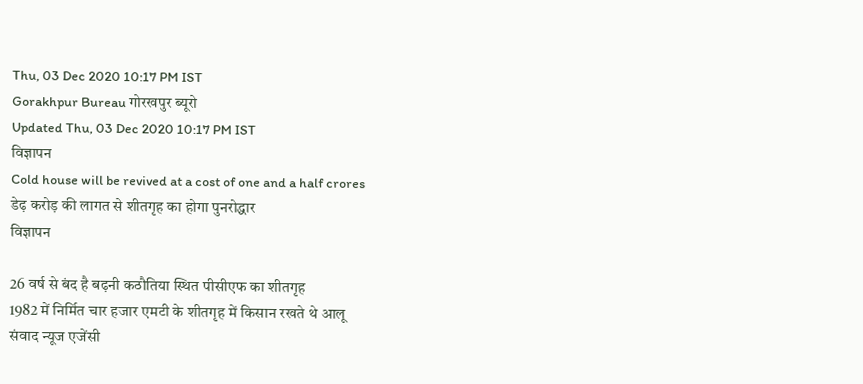Thu, 03 Dec 2020 10:17 PM IST
Gorakhpur Bureau गोरखपुर ब्यूरो
Updated Thu, 03 Dec 2020 10:17 PM IST
विज्ञापन
Cold house will be revived at a cost of one and a half crores
डेढ़ करोड़ की लागत से शीतगृह का होगा पुनरोद्धार
विज्ञापन

26 वर्ष से बंद है बढ़नी कठौतिया स्थित पीसीएफ का शीतगृह
1982 में निर्मित चार हजार एमटी के शीतगृह में किसान रखते थे आलू
संवाद न्यूज एजेंसी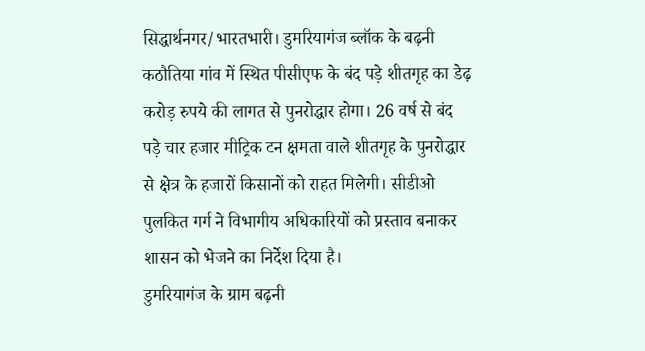सिद्धार्थनगर/भारतभारी। डुमरियागंज ब्लॉक के बढ़नी कठौतिया गांव में स्थित पीसीएफ के बंद पड़े शीतगृह का डेढ़ करोड़ रुपये की लागत से पुनरोद्धार होगा। 26 वर्ष से बंद पड़े चार हजार मीट्रिक टन क्षमता वाले शीतगृह के पुनरोद्धार से क्षेत्र के हजारों किसानों को राहत मिलेगी। सीडीओ पुलकित गर्ग ने विभागीय अधिकारियों को प्रस्ताव बनाकर शासन को भेजने का निर्देश दिया है।
डुमरियागंज के ग्राम बढ़नी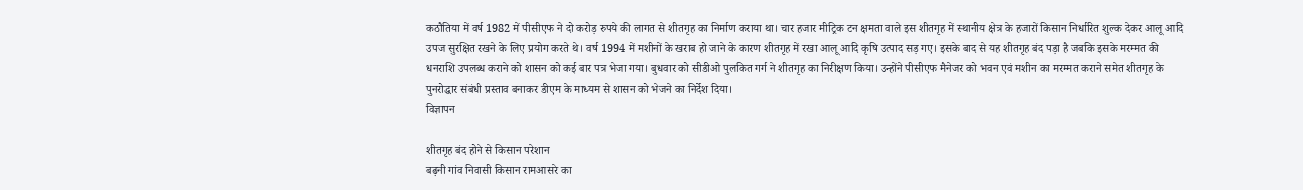कठौतिया में वर्ष 1982 में पीसीएफ ने दो करोड़ रुपये की लागत से शीतगृह का निर्माण कराया था। चार हजार मीट्रिक टन क्षमता वाले इस शीतगृह में स्थानीय क्षेत्र के हजारों किसान निर्धारित शुल्क देकर आलू आदि उपज सुरक्षित रखने के लिए प्रयोग करते थे। वर्ष 1994 में मशीनों के खराब हो जाने के कारण शीतगृह में रखा आलू आदि कृषि उत्पाद सड़ गए। इसके बाद से यह शीतगृह बंद पड़ा है जबकि इसके मरम्मत की धनराशि उपलब्ध कराने को शासन को कई बार पत्र भेजा गया। बुधवार को सीडीओ पुलकित गर्ग ने शीतगृह का निरीक्षण किया। उन्होंने पीसीएफ मैनेजर को भवन एवं मशीन का मरम्मत कराने समेत शीतगृह के पुनरोद्धार संबंधी प्रस्ताव बनाकर डीएम के माध्यम से शासन को भेजने का निर्देश दिया।
विज्ञापन

शीतगृह बंद होने से किसान परेशान
बढ़नी गांव निवासी किसान रामआसरे का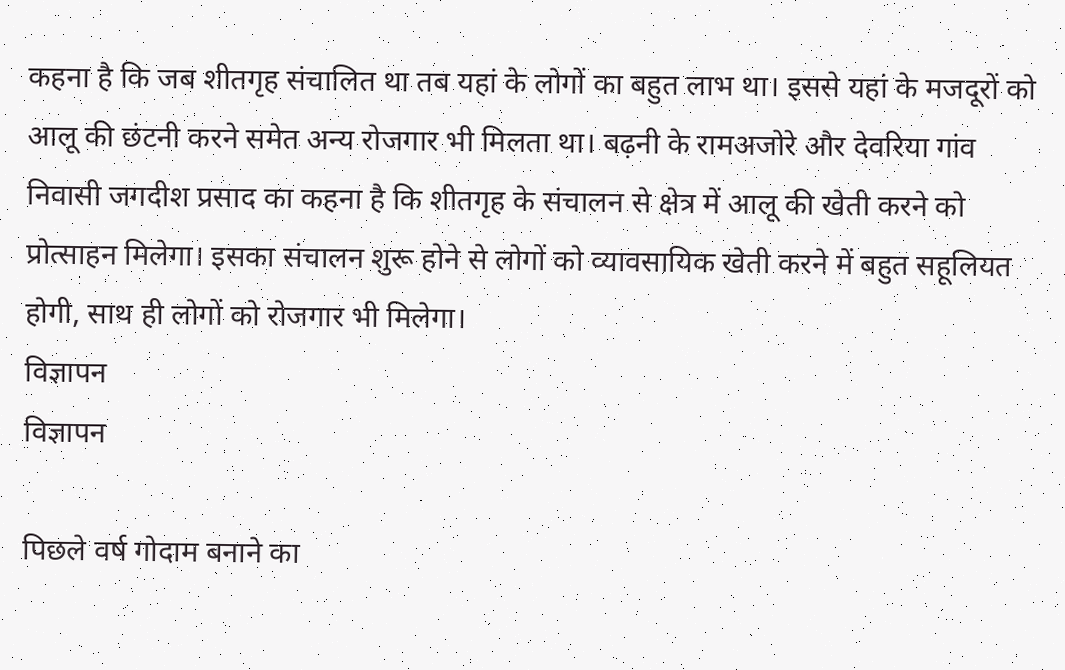कहना है कि जब शीतगृह संचालित था तब यहां के लोगों का बहुत लाभ था। इससे यहां के मजदूरों को आलू की छंटनी करने समेत अन्य रोजगार भी मिलता था। बढ़नी के रामअजोरे और देवरिया गांव निवासी जगदीश प्रसाद का कहना है कि शीतगृह के संचालन से क्षेत्र में आलू की खेती करने को प्रोत्साहन मिलेगा। इसका संचालन शुरू होने से लोगों को व्यावसायिक खेती करने में बहुत सहूलियत होगी, साथ ही लोगों को रोजगार भी मिलेगा।
विज्ञापन
विज्ञापन

पिछले वर्ष गोदाम बनाने का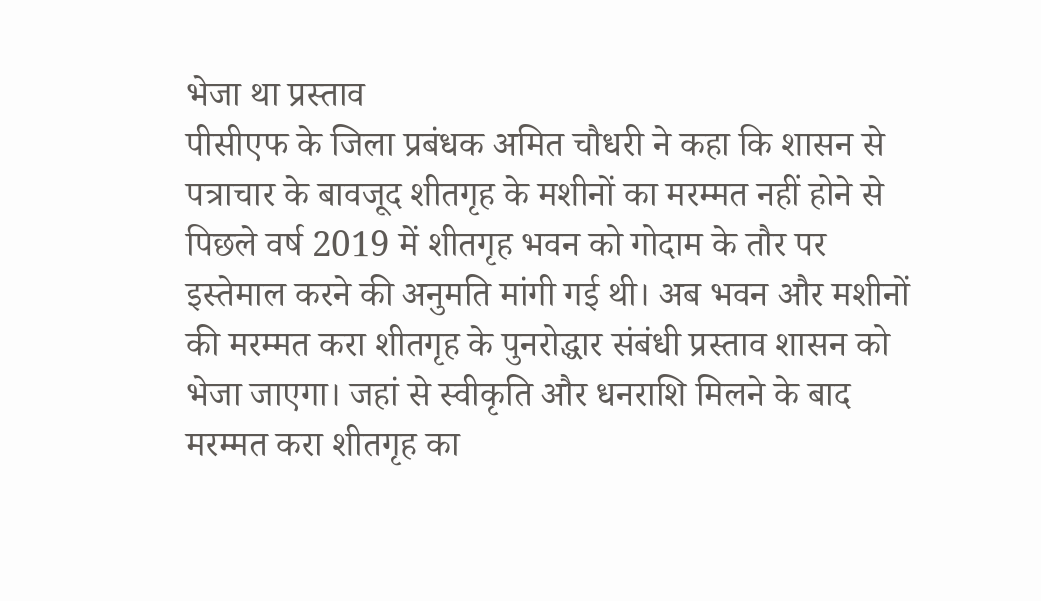भेजा था प्रस्ताव
पीसीएफ के जिला प्रबंधक अमित चौधरी ने कहा कि शासन से पत्राचार के बावजूद शीतगृह के मशीनों का मरम्मत नहीं होने से पिछले वर्ष 2019 में शीतगृह भवन को गोदाम के तौर पर इस्तेमाल करने की अनुमति मांगी गई थी। अब भवन और मशीनों की मरम्मत करा शीतगृह के पुनरोद्धार संबंधी प्रस्ताव शासन को भेजा जाएगा। जहां से स्वीकृति और धनराशि मिलने के बाद मरम्मत करा शीतगृह का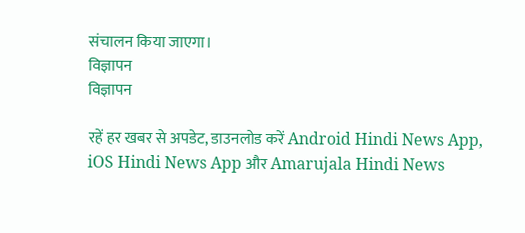संचालन किया जाएगा।
विज्ञापन
विज्ञापन

रहें हर खबर से अपडेट, डाउनलोड करें Android Hindi News App, iOS Hindi News App और Amarujala Hindi News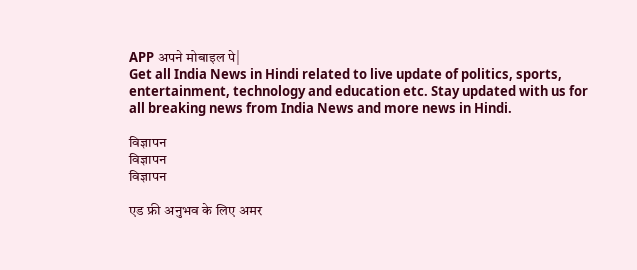APP अपने मोबाइल पे|
Get all India News in Hindi related to live update of politics, sports, entertainment, technology and education etc. Stay updated with us for all breaking news from India News and more news in Hindi.

विज्ञापन
विज्ञापन
विज्ञापन

एड फ्री अनुभव के लिए अमर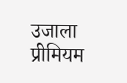उजाला प्रीमियम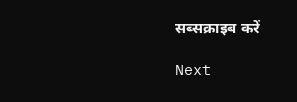सब्सक्राइब करें

Next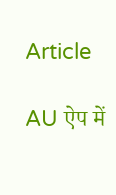Article

AU ऐप में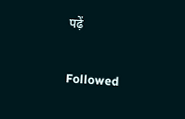पढ़ें

Followed